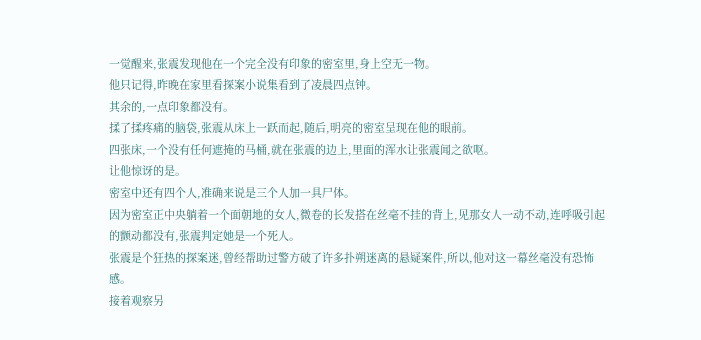一觉醒来,张震发现他在一个完全没有印象的密室里,身上空无一物。
他只记得,昨晚在家里看探案小说集看到了凌晨四点钟。
其余的,一点印象都没有。
揉了揉疼痛的脑袋,张震从床上一跃而起,随后,明亮的密室呈现在他的眼前。
四张床,一个没有任何遮掩的马桶,就在张震的边上,里面的浑水让张震闻之欲呕。
让他惊讶的是。
密室中还有四个人,准确来说是三个人加一具尸体。
因为密室正中央躺着一个面朝地的女人,微卷的长发搭在丝毫不挂的背上,见那女人一动不动,连呼吸引起的颤动都没有,张震判定她是一个死人。
张震是个狂热的探案迷,曾经帮助过警方破了许多扑朔迷离的悬疑案件,所以,他对这一幕丝毫没有恐怖感。
接着观察另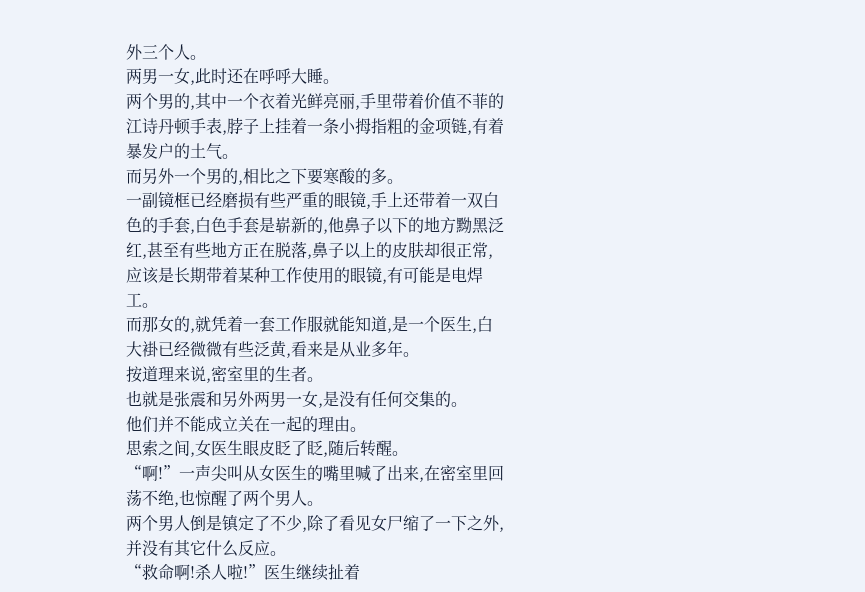外三个人。
两男一女,此时还在呼呼大睡。
两个男的,其中一个衣着光鲜亮丽,手里带着价值不菲的江诗丹顿手表,脖子上挂着一条小拇指粗的金项链,有着暴发户的土气。
而另外一个男的,相比之下要寒酸的多。
一副镜框已经磨损有些严重的眼镜,手上还带着一双白色的手套,白色手套是崭新的,他鼻子以下的地方黝黑泛红,甚至有些地方正在脱落,鼻子以上的皮肤却很正常,应该是长期带着某种工作使用的眼镜,有可能是电焊工。
而那女的,就凭着一套工作服就能知道,是一个医生,白大褂已经微微有些泛黄,看来是从业多年。
按道理来说,密室里的生者。
也就是张震和另外两男一女,是没有任何交集的。
他们并不能成立关在一起的理由。
思索之间,女医生眼皮眨了眨,随后转醒。
“啊!”一声尖叫从女医生的嘴里喊了出来,在密室里回荡不绝,也惊醒了两个男人。
两个男人倒是镇定了不少,除了看见女尸缩了一下之外,并没有其它什么反应。
“救命啊!杀人啦!”医生继续扯着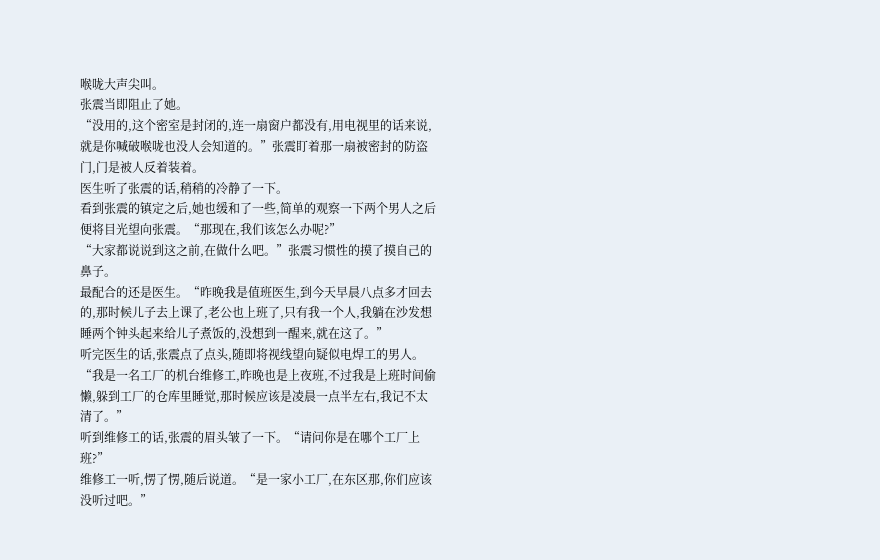喉咙大声尖叫。
张震当即阻止了她。
“没用的,这个密室是封闭的,连一扇窗户都没有,用电视里的话来说,就是你喊破喉咙也没人会知道的。”张震盯着那一扇被密封的防盗门,门是被人反着装着。
医生听了张震的话,稍稍的冷静了一下。
看到张震的镇定之后,她也缓和了一些,简单的观察一下两个男人之后便将目光望向张震。“那现在,我们该怎么办呢?”
“大家都说说到这之前,在做什么吧。”张震习惯性的摸了摸自己的鼻子。
最配合的还是医生。“昨晚我是值班医生,到今天早晨八点多才回去的,那时候儿子去上课了,老公也上班了,只有我一个人,我躺在沙发想睡两个钟头起来给儿子煮饭的,没想到一醒来,就在这了。”
听完医生的话,张震点了点头,随即将视线望向疑似电焊工的男人。
“我是一名工厂的机台维修工,昨晚也是上夜班,不过我是上班时间偷懒,躲到工厂的仓库里睡觉,那时候应该是凌晨一点半左右,我记不太清了。”
听到维修工的话,张震的眉头皱了一下。“请问你是在哪个工厂上班?”
维修工一听,愣了愣,随后说道。“是一家小工厂,在东区那,你们应该没听过吧。”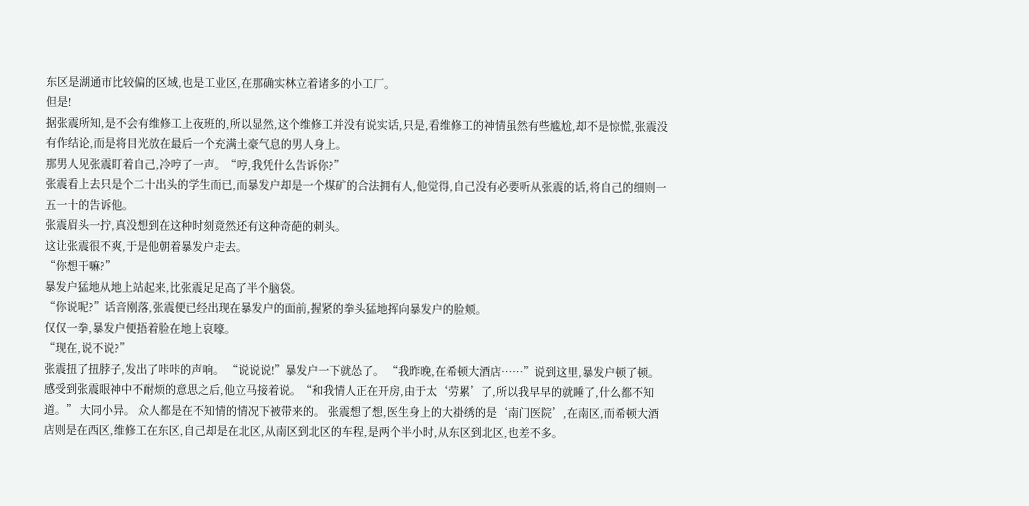东区是湖通市比较偏的区域,也是工业区,在那确实林立着诸多的小工厂。
但是!
据张震所知,是不会有维修工上夜班的,所以显然,这个维修工并没有说实话,只是,看维修工的神情虽然有些尴尬,却不是惊慌,张震没有作结论,而是将目光放在最后一个充满土豪气息的男人身上。
那男人见张震盯着自己,冷哼了一声。“哼,我凭什么告诉你?”
张震看上去只是个二十出头的学生而已,而暴发户却是一个煤矿的合法拥有人,他觉得,自己没有必要听从张震的话,将自己的细则一五一十的告诉他。
张震眉头一拧,真没想到在这种时刻竟然还有这种奇葩的刺头。
这让张震很不爽,于是他朝着暴发户走去。
“你想干嘛?”
暴发户猛地从地上站起来,比张震足足高了半个脑袋。
“你说呢?”话音刚落,张震便已经出现在暴发户的面前,握紧的拳头猛地挥向暴发户的脸颊。
仅仅一拳,暴发户便捂着脸在地上哀嚎。
“现在,说不说?”
张震扭了扭脖子,发出了咔咔的声响。 “说说说!”暴发户一下就怂了。 “我昨晚,在希顿大酒店……”说到这里,暴发户顿了顿。 感受到张震眼神中不耐烦的意思之后,他立马接着说。“和我情人正在开房,由于太‘劳累’了,所以我早早的就睡了,什么都不知道。” 大同小异。 众人都是在不知情的情况下被带来的。 张震想了想,医生身上的大褂绣的是‘南门医院’,在南区,而希顿大酒店则是在西区,维修工在东区,自己却是在北区,从南区到北区的车程,是两个半小时,从东区到北区,也差不多。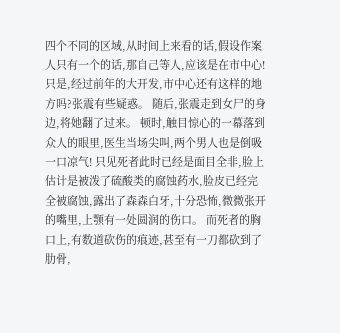四个不同的区域,从时间上来看的话,假设作案人只有一个的话,那自己等人,应该是在市中心! 只是,经过前年的大开发,市中心还有这样的地方吗?张震有些疑惑。 随后,张震走到女尸的身边,将她翻了过来。 顿时,触目惊心的一幕落到众人的眼里,医生当场尖叫,两个男人也是倒吸一口凉气! 只见死者此时已经是面目全非,脸上估计是被泼了硫酸类的腐蚀药水,脸皮已经完全被腐蚀,露出了森森白牙,十分恐怖,微微张开的嘴里,上颚有一处圆润的伤口。 而死者的胸口上,有数道砍伤的痕迹,甚至有一刀都砍到了肋骨,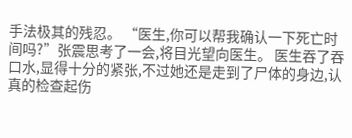手法极其的残忍。 “医生,你可以帮我确认一下死亡时间吗?”张震思考了一会,将目光望向医生。 医生吞了吞口水,显得十分的紧张,不过她还是走到了尸体的身边,认真的检查起伤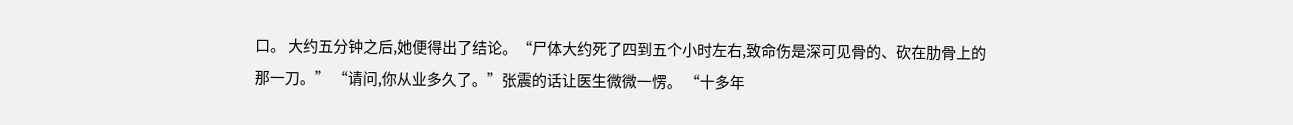口。 大约五分钟之后,她便得出了结论。“尸体大约死了四到五个小时左右,致命伤是深可见骨的、砍在肋骨上的那一刀。” “请问,你从业多久了。”张震的话让医生微微一愣。 “十多年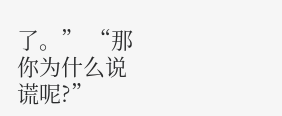了。” “那你为什么说谎呢?”